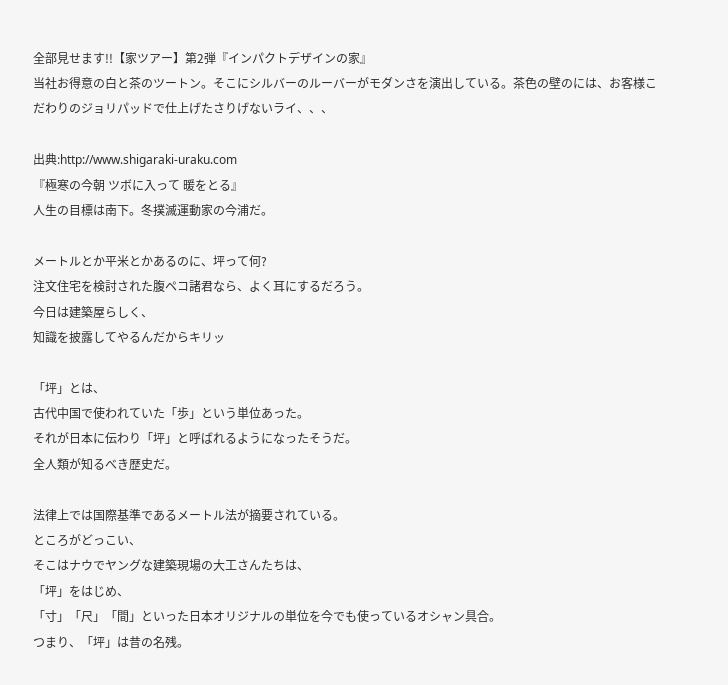全部見せます!!【家ツアー】第2弾『インパクトデザインの家』
当社お得意の白と茶のツートン。そこにシルバーのルーバーがモダンさを演出している。茶色の壁のには、お客様こだわりのジョリパッドで仕上げたさりげないライ、、、

出典:http://www.shigaraki-uraku.com
『極寒の今朝 ツボに入って 暖をとる』
人生の目標は南下。冬撲滅運動家の今浦だ。

メートルとか平米とかあるのに、坪って何?
注文住宅を検討された腹ペコ諸君なら、よく耳にするだろう。
今日は建築屋らしく、
知識を披露してやるんだからキリッ

「坪」とは、
古代中国で使われていた「歩」という単位あった。
それが日本に伝わり「坪」と呼ばれるようになったそうだ。
全人類が知るべき歴史だ。

法律上では国際基準であるメートル法が摘要されている。
ところがどっこい、
そこはナウでヤングな建築現場の大工さんたちは、
「坪」をはじめ、
「寸」「尺」「間」といった日本オリジナルの単位を今でも使っているオシャン具合。
つまり、「坪」は昔の名残。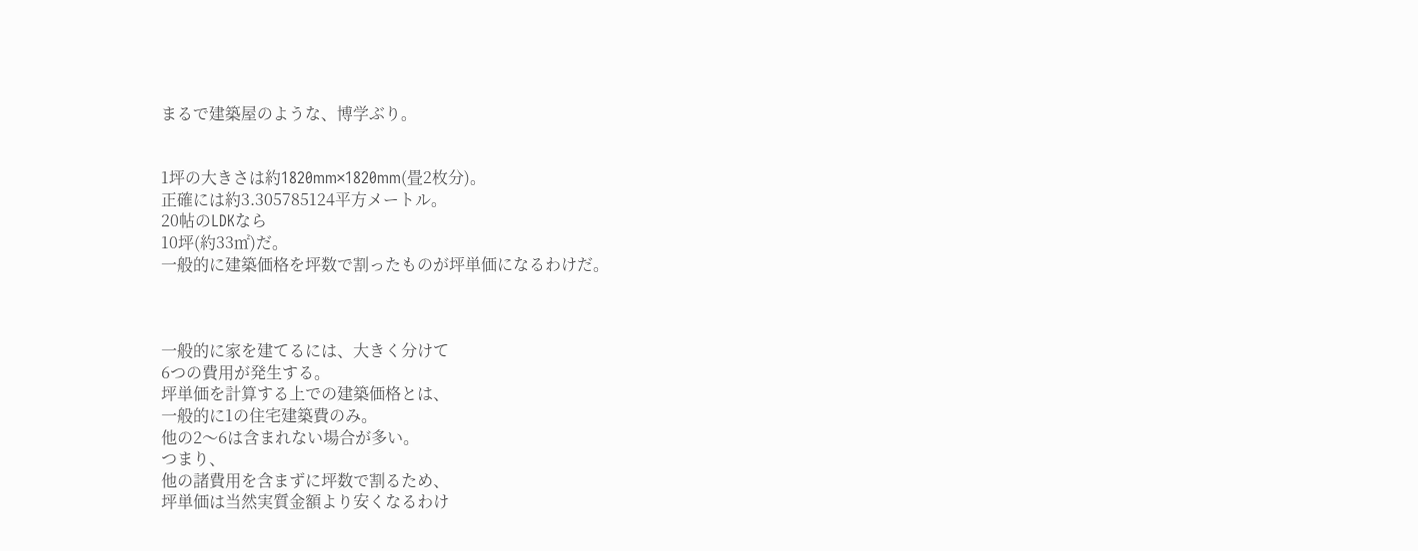まるで建築屋のような、博学ぶり。


1坪の大きさは約1820mm×1820mm(畳2枚分)。
正確には約3.305785124平方メートル。
20帖のLDKなら
10坪(約33㎡)だ。
一般的に建築価格を坪数で割ったものが坪単価になるわけだ。



一般的に家を建てるには、大きく分けて
6つの費用が発生する。
坪単価を計算する上での建築価格とは、
一般的に1の住宅建築費のみ。
他の2〜6は含まれない場合が多い。
つまり、
他の諸費用を含まずに坪数で割るため、
坪単価は当然実質金額より安くなるわけ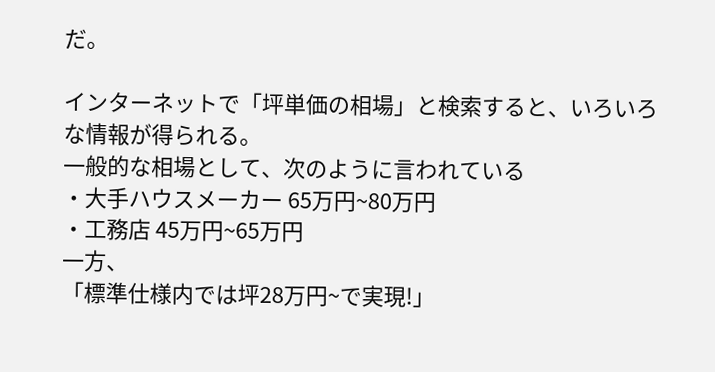だ。

インターネットで「坪単価の相場」と検索すると、いろいろな情報が得られる。
一般的な相場として、次のように言われている
・大手ハウスメーカー 65万円~80万円
・工務店 45万円~65万円
一方、
「標準仕様内では坪28万円~で実現!」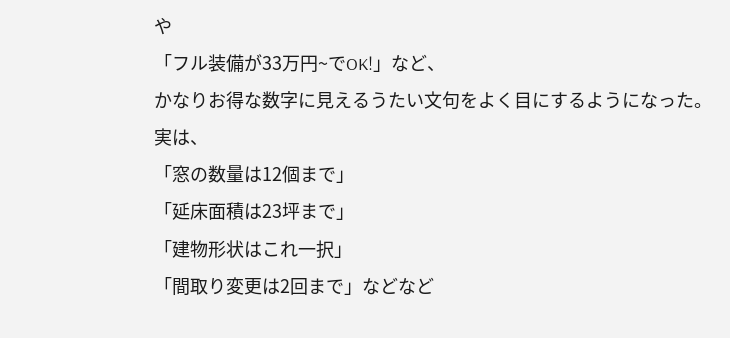や
「フル装備が33万円~でOK!」など、
かなりお得な数字に見えるうたい文句をよく目にするようになった。
実は、
「窓の数量は12個まで」
「延床面積は23坪まで」
「建物形状はこれ一択」
「間取り変更は2回まで」などなど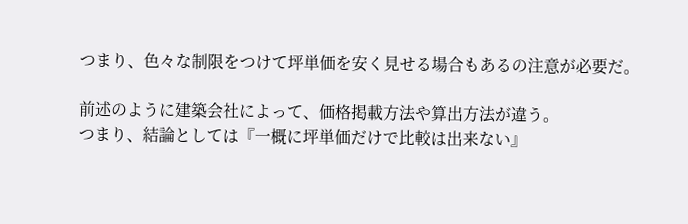つまり、色々な制限をつけて坪単価を安く見せる場合もあるの注意が必要だ。

前述のように建築会社によって、価格掲載方法や算出方法が違う。
つまり、結論としては『一概に坪単価だけで比較は出来ない』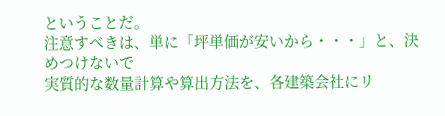ということだ。
注意すべきは、単に「坪単価が安いから・・・」と、決めつけないで
実質的な数量計算や算出方法を、各建築会社にリ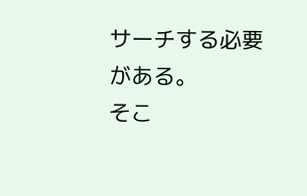サーチする必要がある。
そこ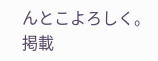んとこよろしく。
掲載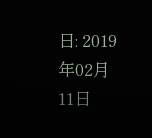日: 2019年02月11日